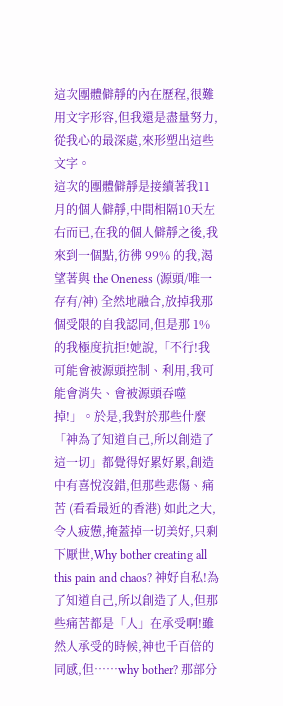這次團體僻靜的內在歷程,很難用文字形容,但我還是盡量努力,從我心的最深處,來形塑出這些文字。
這次的團體僻靜是接續著我11月的個人僻靜,中間相隔10天左右而已,在我的個人僻靜之後,我來到一個點,彷彿 99% 的我,渴望著與 the Oneness (源頭/唯一存有/神) 全然地融合,放掉我那個受限的自我認同,但是那 1% 的我極度抗拒!她說,「不行!我可能會被源頭控制、利用,我可能會消失、會被源頭吞噬掉!」。於是,我對於那些什麼「神為了知道自己,所以創造了這一切」都覺得好累好累,創造中有喜悅沒錯,但那些悲傷、痛苦 (看看最近的香港) 如此之大,令人疲憊,掩蓋掉一切美好,只剩下厭世,Why bother creating all this pain and chaos? 神好自私!為了知道自己,所以創造了人,但那些痛苦都是「人」在承受啊!雖然人承受的時候,神也千百倍的同感,但……why bother? 那部分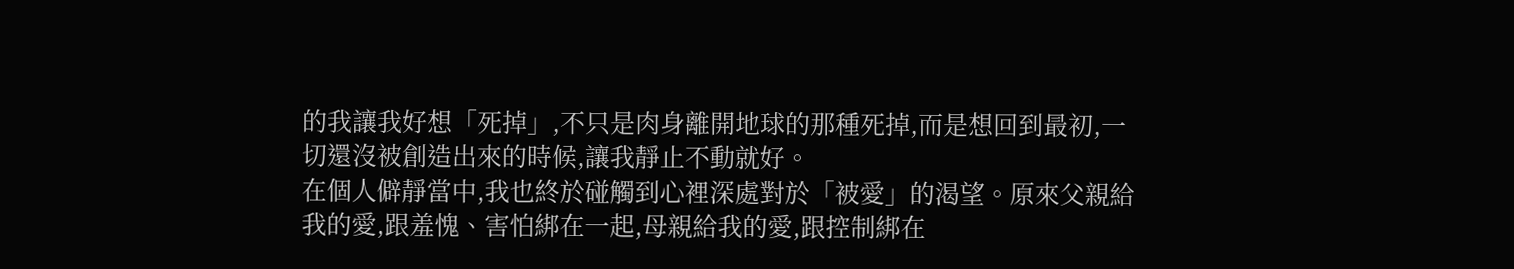的我讓我好想「死掉」,不只是肉身離開地球的那種死掉,而是想回到最初,一切還沒被創造出來的時候,讓我靜止不動就好。
在個人僻靜當中,我也終於碰觸到心裡深處對於「被愛」的渴望。原來父親給我的愛,跟羞愧、害怕綁在一起,母親給我的愛,跟控制綁在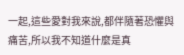一起,這些愛對我來說,都伴隨著恐懼與痛苦,所以我不知道什麼是真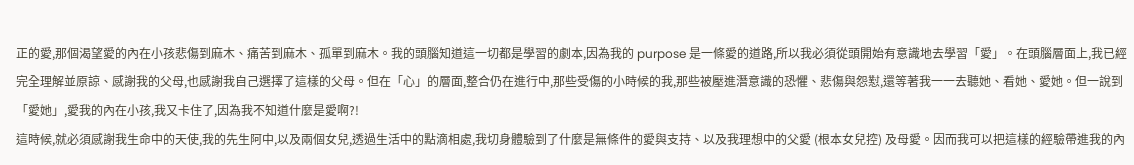正的愛,那個渴望愛的內在小孩悲傷到麻木、痛苦到麻木、孤單到麻木。我的頭腦知道這一切都是學習的劇本,因為我的 purpose 是一條愛的道路,所以我必須從頭開始有意識地去學習「愛」。在頭腦層面上,我已經完全理解並原諒、感謝我的父母,也感謝我自己選擇了這樣的父母。但在「心」的層面,整合仍在進行中,那些受傷的小時候的我,那些被壓進潛意識的恐懼、悲傷與怨懟,還等著我一一去聽她、看她、愛她。但一說到「愛她」,愛我的內在小孩,我又卡住了,因為我不知道什麼是愛啊?!
這時候,就必須感謝我生命中的天使,我的先生阿中,以及兩個女兒,透過生活中的點滴相處,我切身體驗到了什麼是無條件的愛與支持、以及我理想中的父愛 (根本女兒控) 及母愛。因而我可以把這樣的經驗帶進我的內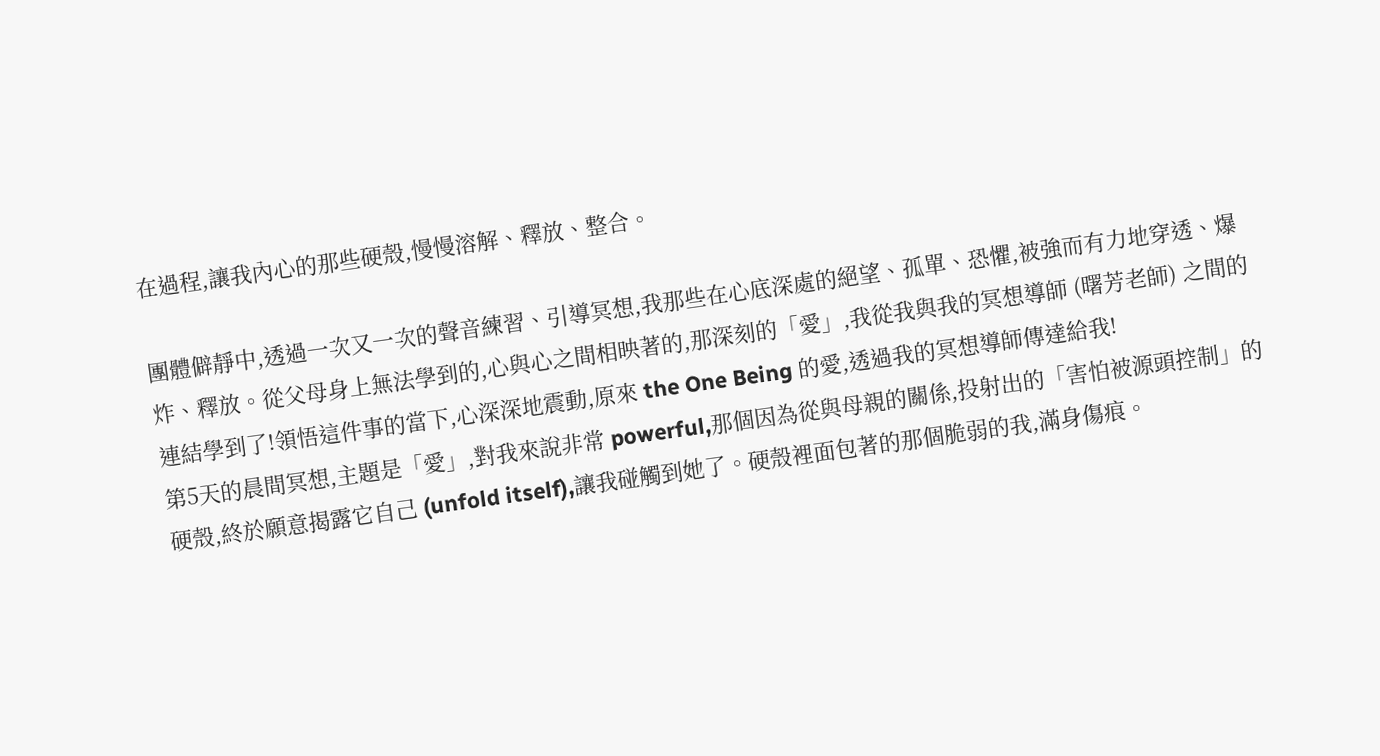在過程,讓我內心的那些硬殼,慢慢溶解、釋放、整合。

團體僻靜中,透過一次又一次的聲音練習、引導冥想,我那些在心底深處的絕望、孤單、恐懼,被強而有力地穿透、爆炸、釋放。從父母身上無法學到的,心與心之間相映著的,那深刻的「愛」,我從我與我的冥想導師 (曙芳老師) 之間的連結學到了!領悟這件事的當下,心深深地震動,原來 the One Being 的愛,透過我的冥想導師傳達給我!
第5天的晨間冥想,主題是「愛」,對我來說非常 powerful,那個因為從與母親的關係,投射出的「害怕被源頭控制」的硬殼,終於願意揭露它自己 (unfold itself),讓我碰觸到她了。硬殼裡面包著的那個脆弱的我,滿身傷痕。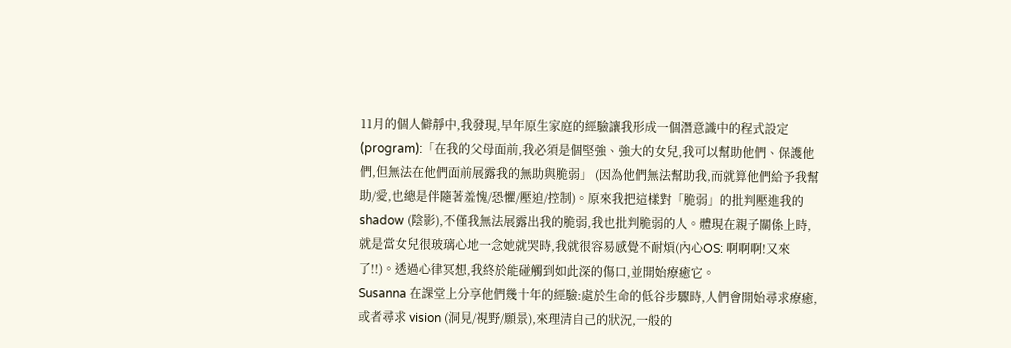11月的個人僻靜中,我發現,早年原生家庭的經驗讓我形成一個潛意識中的程式設定 (program):「在我的父母面前,我必須是個堅強、強大的女兒,我可以幫助他們、保護他們,但無法在他們面前展露我的無助與脆弱」 (因為他們無法幫助我,而就算他們給予我幫助/愛,也總是伴隨著羞愧/恐懼/壓迫/控制)。原來我把這樣對「脆弱」的批判壓進我的 shadow (陰影),不僅我無法展露出我的脆弱,我也批判脆弱的人。體現在親子關係上時,就是當女兒很玻璃心地一念她就哭時,我就很容易感覺不耐煩(內心OS: 啊啊啊!又來了!!)。透過心律冥想,我終於能碰觸到如此深的傷口,並開始療癒它。
Susanna 在課堂上分享他們幾十年的經驗:處於生命的低谷步驟時,人們會開始尋求療癒,或者尋求 vision (洞見/視野/願景),來理清自己的狀況,一般的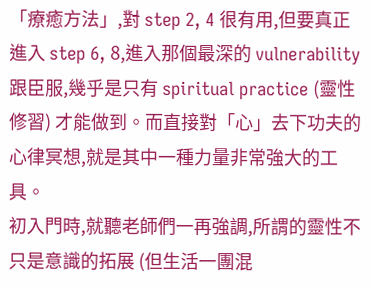「療癒方法」,對 step 2, 4 很有用,但要真正進入 step 6, 8,進入那個最深的 vulnerability 跟臣服,幾乎是只有 spiritual practice (靈性修習) 才能做到。而直接對「心」去下功夫的心律冥想,就是其中一種力量非常強大的工具。
初入門時,就聽老師們一再強調,所謂的靈性不只是意識的拓展 (但生活一團混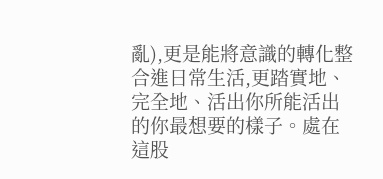亂),更是能將意識的轉化整合進日常生活,更踏實地、完全地、活出你所能活出的你最想要的樣子。處在這股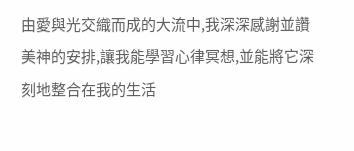由愛與光交織而成的大流中,我深深感謝並讚美神的安排,讓我能學習心律冥想,並能將它深刻地整合在我的生活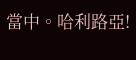當中。哈利路亞!